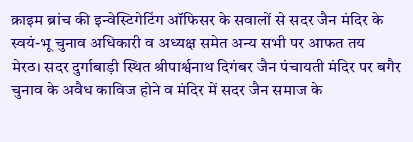क्राइम ब्रांच की इन्वेस्टिगेटिंग ऑफिसर के सवालों से सदर जैन मंदिर के स्वयं-भू चुनाव अधिकारी व अध्यक्ष समेत अन्य सभी पर आफत तय
मेरठ। सदर दुर्गाबाड़ी स्थित श्रीपार्श्वनाथ दिगंबर जैन पंचायती मंदिर पर बगैर चुनाव के अवैध काविज होने व मंदिर में सदर जैन समाज के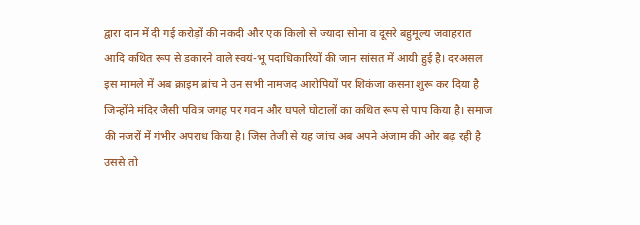द्वारा दान में दी गई करोड़ों की नकदी और एक किलो से ज्यादा सोना व दूसरे बहुमूल्य जवाहरात आदि कथित रूप से डकारने वाले स्वयं-भू पदाधिकारियों की जान सांसत में आयी हुई है। दरअसल इस मामले में अब क्राइम ब्रांच ने उन सभी नामजद आरोपियों पर शिकंजा कसना शुरू कर दिया है जिन्होंने मंदिर जैसी पवित्र जगह पर गवन और घपले घोटालों का कथित रूप से पाप किया है। समाज की नजरों में गंभीर अपराध किया है। जिस तेजी से यह जांच अब अपने अंजाम की ओर बढ़ रही है उससे तो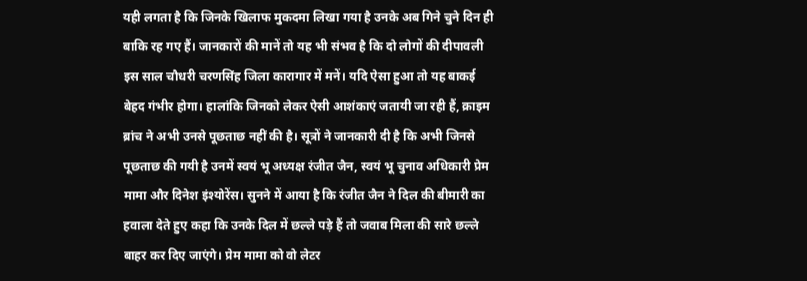यही लगता है कि जिनके खिलाफ मुकदमा लिखा गया है उनके अब गिने चुने दिन ही बाकि रह गए हैं। जानकारों की मानें तो यह भी संभव है कि दो लोगों की दीपावली इस साल चौधरी चरणसिंह जिला कारागार में मनें। यदि ऐसा हुआ तो यह बाकई बेहद गंभीर होगा। हालांकि जिनको लेकर ऐसी आशंकाएं जतायी जा रही हैं, क्राइम ब्रांच ने अभी उनसे पूछताछ नहीं की है। सूत्रों ने जानकारी दी है कि अभी जिनसे पूछताछ की गयी है उनमें स्वयं भू अध्यक्ष रंजीत जैन, स्वयं भू चुनाव अधिकारी प्रेम मामा और दिनेश इंश्योरेंस। सुनने में आया है कि रंजीत जैन ने दिल की बीमारी का हवाला देते हुए कहा कि उनके दिल में छल्ले पड़े हैं तो जवाब मिला की सारे छल्ले बाहर कर दिए जाएंगे। प्रेम मामा को वो लेटर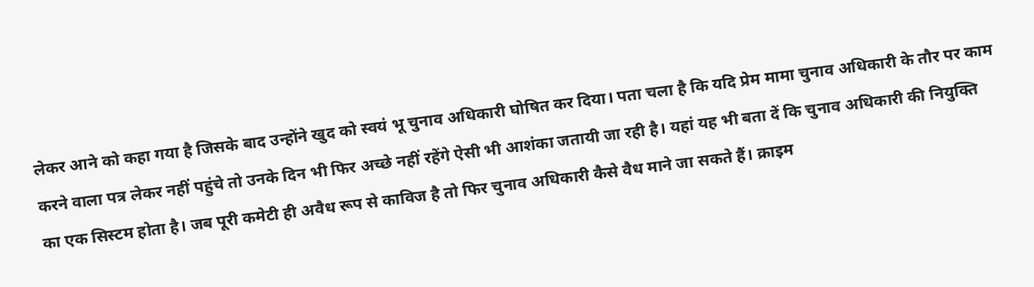लेकर आने को कहा गया है जिसके बाद उन्होंने खुद को स्वयं भू चुनाव अधिकारी घोषित कर दिया। पता चला है कि यदि प्रेम मामा चुनाव अधिकारी के तौर पर काम करने वाला पत्र लेकर नहीं पहुंचे तो उनके दिन भी फिर अच्छे नहीं रहेंगे ऐसी भी आशंका जतायी जा रही है। यहां यह भी बता दें कि चुनाव अधिकारी की नियुक्ति का एक सिस्टम होता है। जब पूरी कमेटी ही अवैध रूप से काविज है तो फिर चुनाव अधिकारी कैसे वैध माने जा सकते हैं। क्राइम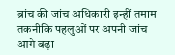ब्रांच की जांच अधिकारी इन्हीं तमाम तकनीकि पहलुओं पर अपनी जांच आगे बढ़ा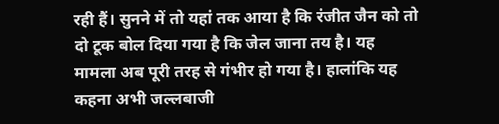रही हैं। सुनने में तो यहां तक आया है कि रंजीत जैन को तो दो टूक बोल दिया गया है कि जेल जाना तय है। यह मामला अब पूरी तरह से गंभीर हो गया है। हालांकि यह कहना अभी जल्लबाजी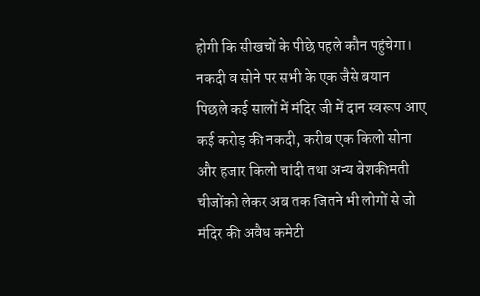होगी कि सीखचों के पीछे पहले कौन पहुंचेगा।
नकदी व सोने पर सभी के एक जैसे बयान
पिछले कई सालों में मंदिर जी में दान स्वरूप आए कई करोड़ की नकदी, करीब एक किलो सोना और हजार किलो चांदी तथा अन्य बेशकीमती चीजोंको लेकर अब तक जितने भी लोगों से जो मंदिर की अवैध कमेटी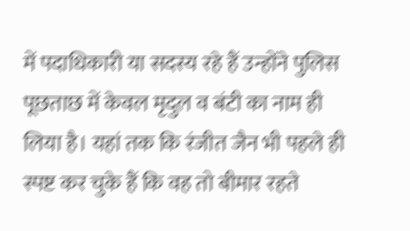में पदाधिकारी या सदस्य रहे हैं उन्होंने पुलिस पूछताछ में केवल मृदुल व बंटी का नाम ही लिया है। यहां तक कि रंजीत जैन भी पहले ही स्पष्ट कर चुके हैं कि वह तो बीमार रहते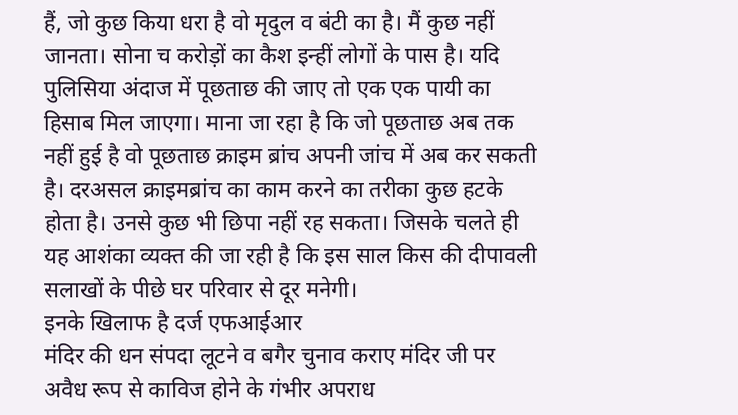हैं, जो कुछ किया धरा है वो मृदुल व बंटी का है। मैं कुछ नहीं जानता। सोना च करोड़ों का कैश इन्हीं लोगों के पास है। यदि पुलिसिया अंदाज में पूछताछ की जाए तो एक एक पायी का हिसाब मिल जाएगा। माना जा रहा है कि जो पूछताछ अब तक नहीं हुई है वो पूछताछ क्राइम ब्रांच अपनी जांच में अब कर सकती है। दरअसल क्राइमब्रांच का काम करने का तरीका कुछ हटके होता है। उनसे कुछ भी छिपा नहीं रह सकता। जिसके चलते ही यह आशंका व्यक्त की जा रही है कि इस साल किस की दीपावली सलाखों के पीछे घर परिवार से दूर मनेगी।
इनके खिलाफ है दर्ज एफआईआर
मंदिर की धन संपदा लूटने व बगैर चुनाव कराए मंदिर जी पर अवैध रूप से काविज होने के गंभीर अपराध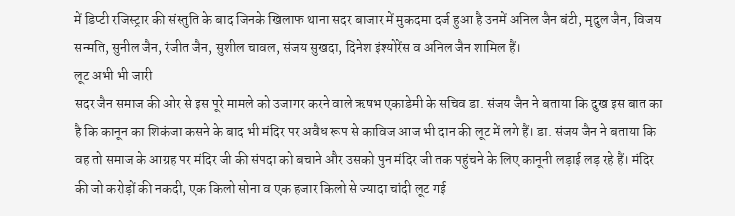में डिप्टी रजिस्ट्रार की संस्तुति के बाद जिनके खिलाफ थाना सदर बाजार में मुकदमा दर्ज हुआ है उनमें अनिल जैन बंटी, मृदुल जैन, विजय सन्मति, सुनील जैन, रंजीत जैन, सुशील चावल, संजय सुखदा, दिनेश इंश्योरेंस व अनिल जैन शामिल हैं।
लूट अभी भी जारी
सदर जैन समाज की ओर से इस पूरे मामले को उजागर करने वाले ऋषभ एकाडेमी के सचिव डा. संजय जैन ने बताया कि दुख इस बात का है कि कानून का शिकंजा कसने के बाद भी मंदिर पर अवैध रूप से काविज आज भी दान की लूट में लगे हैं। डा. संजय जैन ने बताया कि वह तो समाज के आग्रह पर मंदिर जी की संपदा को बचाने और उसको पुन मंदिर जी तक पहुंचने के लिए कानूनी लड़ाई लड़ रहे हैं। मंदिर की जो करोड़ों की नकदी, एक किलो सोना व एक हजार किलो से ज्यादा चांदी लूट गई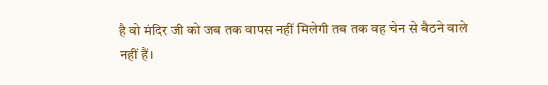है वो मंदिर जी को जब तक वापस नहीं मिलेगी तब तक वह चेन से बैठने वाले नहीं हैं।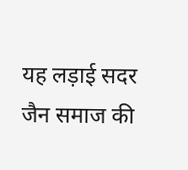यह लड़ाई सदर जैन समाज की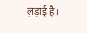ल़ड़ाई है।